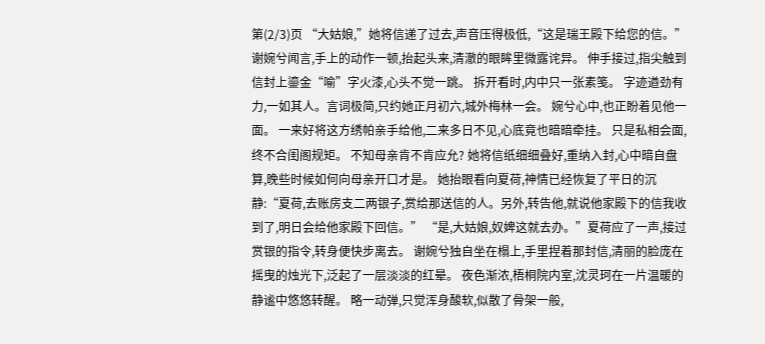第(2/3)页 “大姑娘,”她将信递了过去,声音压得极低,“这是瑞王殿下给您的信。” 谢婉兮闻言,手上的动作一顿,抬起头来,清澈的眼眸里微露诧异。 伸手接过,指尖触到信封上鎏金“喻”字火漆,心头不觉一跳。 拆开看时,内中只一张素笺。 字迹遒劲有力,一如其人。言词极简,只约她正月初六,城外梅林一会。 婉兮心中,也正盼着见他一面。 一来好将这方绣帕亲手给他,二来多日不见,心底竟也暗暗牵挂。 只是私相会面,终不合闺阁规矩。 不知母亲肯不肯应允? 她将信纸细细叠好,重纳入封,心中暗自盘算,晚些时候如何向母亲开口才是。 她抬眼看向夏荷,神情已经恢复了平日的沉静:“夏荷,去账房支二两银子,赏给那送信的人。另外,转告他,就说他家殿下的信我收到了,明日会给他家殿下回信。” “是,大姑娘,奴婢这就去办。”夏荷应了一声,接过赏银的指令,转身便快步离去。 谢婉兮独自坐在榻上,手里捏着那封信,清丽的脸庞在摇曳的烛光下,泛起了一层淡淡的红晕。 夜色渐浓,梧桐院内室,沈灵珂在一片温暖的静谧中悠悠转醒。 略一动弹,只觉浑身酸软,似散了骨架一般,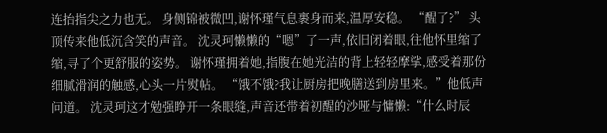连抬指尖之力也无。 身侧锦被微凹,谢怀瑾气息裹身而来,温厚安稳。 “醒了?” 头顶传来他低沉含笑的声音。 沈灵珂懒懒的“嗯”了一声,依旧闭着眼,往他怀里缩了缩,寻了个更舒服的姿势。 谢怀瑾拥着她,指腹在她光洁的背上轻轻摩挲,感受着那份细腻滑润的触感,心头一片熨帖。 “饿不饿?我让厨房把晚膳送到房里来。”他低声问道。 沈灵珂这才勉强睁开一条眼缝,声音还带着初醒的沙哑与慵懒:“什么时辰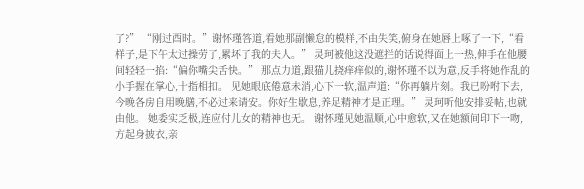了?” “刚过酉时。”谢怀瑾答道,看她那副懒怠的模样,不由失笑,俯身在她唇上啄了一下,“看样子,是下午太过操劳了,累坏了我的夫人。” 灵珂被他这没遮拦的话说得面上一热,伸手在他腰间轻轻一掐:“偏你嘴尖舌快。” 那点力道,跟猫儿挠痒痒似的,谢怀瑾不以为意,反手将她作乱的小手握在掌心,十指相扣。 见她眼底倦意未消,心下一软,温声道:“你再躺片刻。我已吩咐下去,今晚各房自用晚膳,不必过来请安。你好生歇息,养足精神才是正理。” 灵珂听他安排妥帖,也就由他。 她委实乏极,连应付儿女的精神也无。 谢怀瑾见她温顺,心中愈软,又在她额间印下一吻,方起身披衣,亲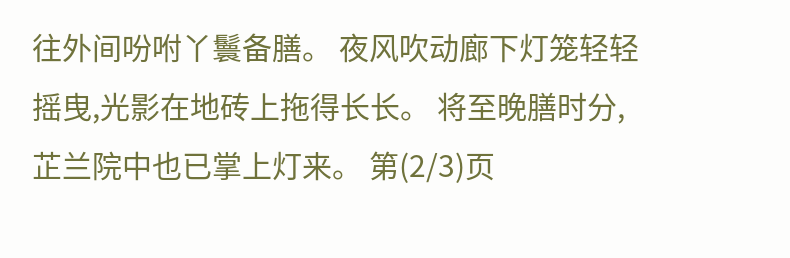往外间吩咐丫鬟备膳。 夜风吹动廊下灯笼轻轻摇曳,光影在地砖上拖得长长。 将至晚膳时分,芷兰院中也已掌上灯来。 第(2/3)页